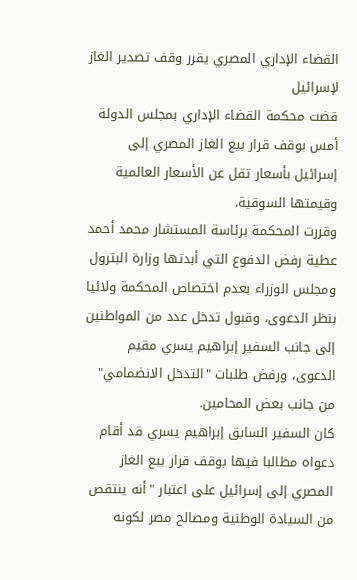القضاء الإداري المصري يقرر وقف تصدير الغاز لإسرائيل
قضت محكمة القضاء الإداري بمجلس الدولة أمس بوقف قرار بيع الغاز المصري إلى إسرائيل بأسعار تقل عن الأسعار العالمية وقيمتها السوقية.
وقررت المحكمة برئاسة المستشار محمد أحمد عطية رفض الدفوع التي أبدتها وزارة البترول ومجلس الوزراء بعدم اختصاص المحكمة ولائيا بنظر الدعوى، وقبول تدخل عدد من المواطنين إلى جانب السفير إبراهيم يسري مقيم الدعوى، ورفض طلبات "التدخل الانضمامي" من جانب بعض المحامين.
كان السفير السابق إبراهيم يسري قد أقام دعواه مطالبا فيها بوقف قرار بيع الغاز المصري إلى إسرائيل على اعتبار "أنه ينتقص من السيادة الوطنية ومصالح مصر لكونه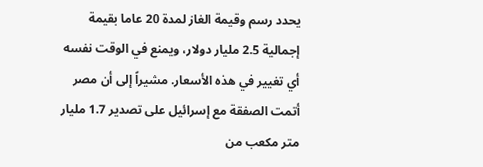يحدد رسم وقيمة الغاز لمدة 20 عاما بقيمة إجمالية 2.5 مليار دولار، ويمنع في الوقت نفسه أي تغيير في هذه الأسعار. مشيراً إلى أن مصر أتمت الصفقة مع إسرائيل على تصدير 1.7 مليار متر مكعب من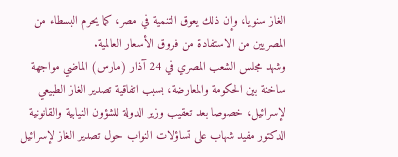الغاز سنويا، وإن ذلك يعوق التنمية في مصر، كما يحرم البسطاء من المصريين من الاستفادة من فروق الأسعار العالمية.
وشهد مجلس الشعب المصري في 24 آذار (مارس) الماضي مواجهة ساخنة بين الحكومة والمعارضة، بسبب اتفاقية تصدير الغاز الطبيعي لإسرائيل، خصوصا بعد تعقيب وزير الدولة للشؤون النيابية والقانونية الدكتور مفيد شهاب على تساؤلات النواب حول تصدير الغاز لإسرائيل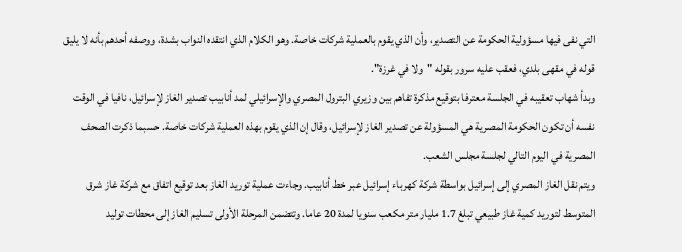التي نفى فيها مسؤولية الحكومة عن التصدير، وأن الذي يقوم بالعملية شركات خاصة. وهو الكلام الذي انتقده النواب بشدة، ووصفه أحدهم بأنه لا يليق قوله في مقهى بلدي، فعقب عليه سرور بقوله "ولا في غرزة".
وبدأ شهاب تعقيبه في الجلسة معترفا بتوقيع مذكرة تفاهم بين وزيري البترول المصري والإسرائيلي لمد أنابيب تصدير الغاز لإسرائيل، نافيا في الوقت نفسه أن تكون الحكومة المصرية هي المسؤولة عن تصدير الغاز لإسرائيل، وقال إن الذي يقوم بهذه العملية شركات خاصة. حسبما ذكرت الصحف المصرية في اليوم التالي لجلسة مجلس الشعب.
ويتم نقل الغاز المصري إلى إسرائيل بواسطة شركة كهرباء إسرائيل عبر خط أنابيب. وجاءت عملية توريد الغاز بعد توقيع اتفاق مع شركة غاز شرق المتوسط لتوريد كمية غاز طبيعي تبلغ 1.7 مليار متر مكعب سنويا لمدة 20 عاما. وتتضمن المرحلة الأولى تسليم الغاز إلى محطات توليد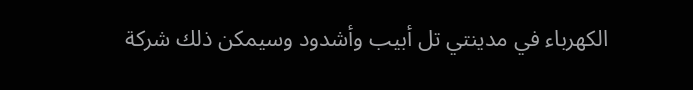الكهرباء في مدينتي تل أبيب وأشدود وسيمكن ذلك شركة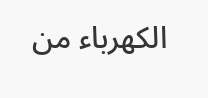الكهرباء من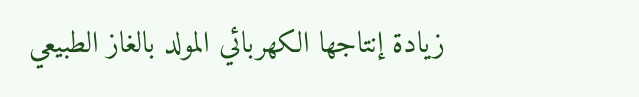زيادة إنتاجها الكهربائي المولد بالغاز الطبيعي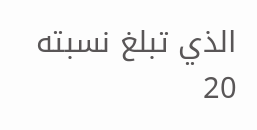الذي تبلغ نسبته 20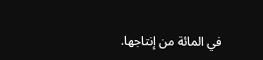في المائة من إنتاجها.